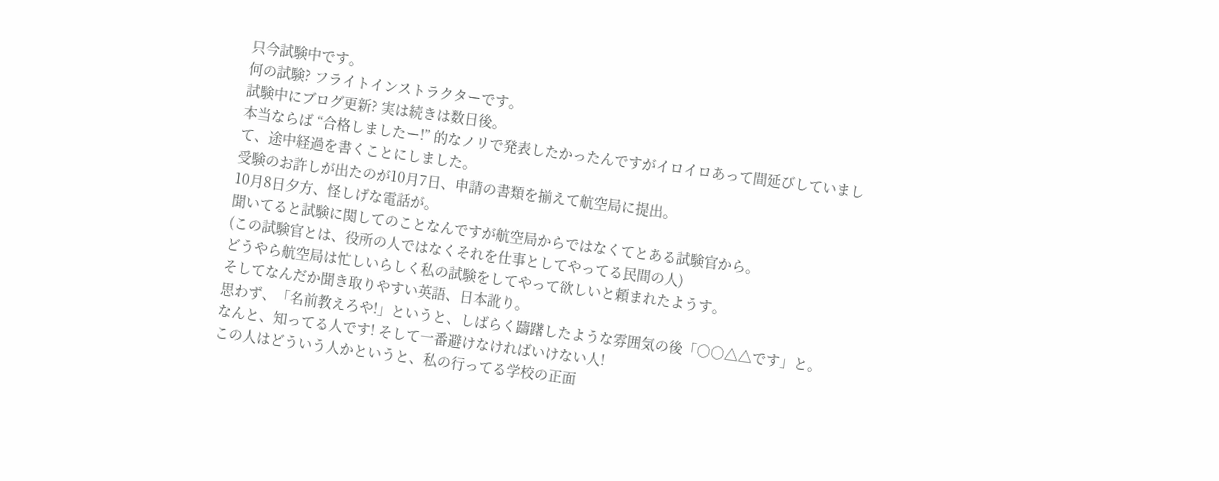只今試験中です。
何の試験? フライトインストラクターです。
試験中にブログ更新? 実は続きは数日後。
本当ならば “合格しましたー!” 的なノリで発表したかったんですがイロイロあって間延びしていまして、途中経過を書くことにしました。
受験のお許しが出たのが10月7日、申請の書類を揃えて航空局に提出。
10月8日夕方、怪しげな電話が。
聞いてると試験に関してのことなんですが航空局からではなくてとある試験官から。
(この試験官とは、役所の人ではなくそれを仕事としてやってる民間の人)
どうやら航空局は忙しいらしく私の試験をしてやって欲しいと頼まれたようす。
そしてなんだか聞き取りやすい英語、日本訛り。
思わず、「名前教えろや!」というと、しばらく躊躇したような雰囲気の後「○○△△です」と。
なんと、知ってる人です! そして一番避けなければいけない人!
この人はどういう人かというと、私の行ってる学校の正面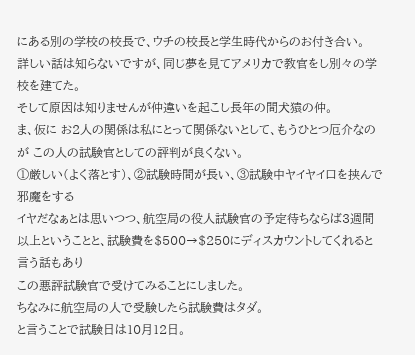にある別の学校の校長で、ウチの校長と学生時代からのお付き合い。
詳しい話は知らないですが、同じ夢を見てアメリカで教官をし別々の学校を建てた。
そして原因は知りませんが仲違いを起こし長年の間犬猿の仲。
ま、仮に お2人の関係は私にとって関係ないとして、もうひとつ厄介なのが この人の試験官としての評判が良くない。
①厳しい(よく落とす)、②試験時間が長い、③試験中ヤイヤイ口を挟んで邪魔をする
イヤだなぁとは思いつつ、航空局の役人試験官の予定待ちならば3週間以上ということと、試験費を$500→$250にディスカウントしてくれると言う話もあり
この悪評試験官で受けてみることにしました。
ちなみに航空局の人で受験したら試験費はタダ。
と言うことで試験日は10月12日。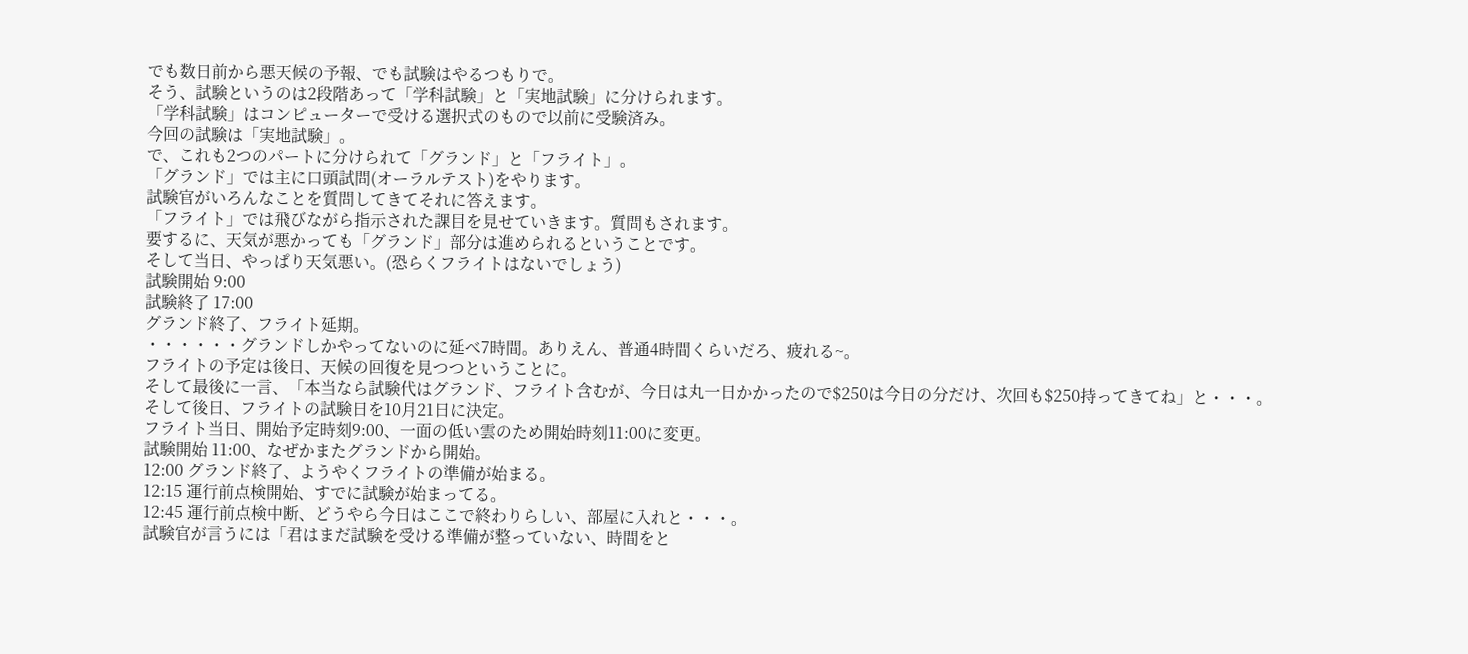でも数日前から悪天候の予報、でも試験はやるつもりで。
そう、試験というのは2段階あって「学科試験」と「実地試験」に分けられます。
「学科試験」はコンピューターで受ける選択式のもので以前に受験済み。
今回の試験は「実地試験」。
で、これも2つのパートに分けられて「グランド」と「フライト」。
「グランド」では主に口頭試問(オーラルテスト)をやります。
試験官がいろんなことを質問してきてそれに答えます。
「フライト」では飛びながら指示された課目を見せていきます。質問もされます。
要するに、天気が悪かっても「グランド」部分は進められるということです。
そして当日、やっぱり天気悪い。(恐らくフライトはないでしょう)
試験開始 9:00
試験終了 17:00
グランド終了、フライト延期。
・・・・・・グランドしかやってないのに延べ7時間。ありえん、普通4時間くらいだろ、疲れる~。
フライトの予定は後日、天候の回復を見つつということに。
そして最後に一言、「本当なら試験代はグランド、フライト含むが、今日は丸一日かかったので$250は今日の分だけ、次回も$250持ってきてね」と・・・。
そして後日、フライトの試験日を10月21日に決定。
フライト当日、開始予定時刻9:00、一面の低い雲のため開始時刻11:00に変更。
試験開始 11:00、なぜかまたグランドから開始。
12:00 グランド終了、ようやくフライトの準備が始まる。
12:15 運行前点検開始、すでに試験が始まってる。
12:45 運行前点検中断、どうやら今日はここで終わりらしい、部屋に入れと・・・。
試験官が言うには「君はまだ試験を受ける準備が整っていない、時間をと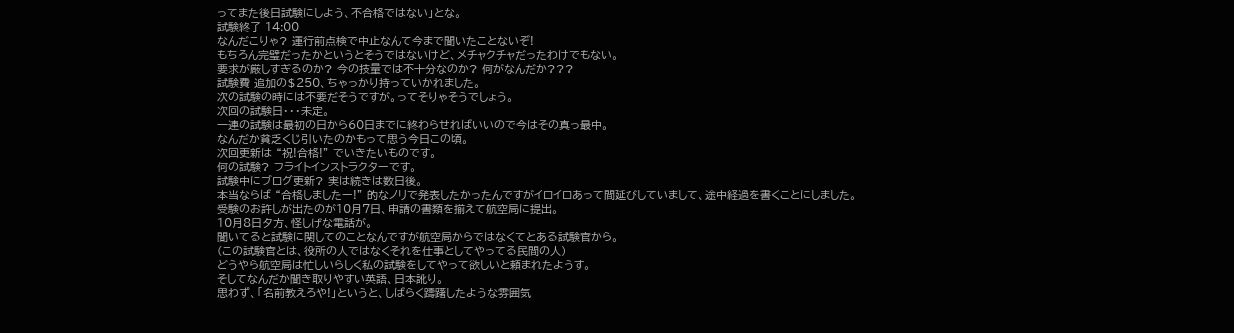ってまた後日試験にしよう、不合格ではない」とな。
試験終了 14:00
なんだこりゃ? 運行前点検で中止なんて今まで聞いたことないぞ!
もちろん完璧だったかというとそうではないけど、メチャクチャだったわけでもない。
要求が厳しすぎるのか? 今の技量では不十分なのか? 何がなんだか???
試験費 追加の$250、ちゃっかり持っていかれました。
次の試験の時には不要だそうですが。ってそりゃそうでしょう。
次回の試験日・・・未定。
一連の試験は最初の日から60日までに終わらせればいいので今はその真っ最中。
なんだか貧乏くじ引いたのかもって思う今日この頃。
次回更新は “祝!合格!” でいきたいものです。
何の試験? フライトインストラクターです。
試験中にブログ更新? 実は続きは数日後。
本当ならば “合格しましたー!” 的なノリで発表したかったんですがイロイロあって間延びしていまして、途中経過を書くことにしました。
受験のお許しが出たのが10月7日、申請の書類を揃えて航空局に提出。
10月8日夕方、怪しげな電話が。
聞いてると試験に関してのことなんですが航空局からではなくてとある試験官から。
(この試験官とは、役所の人ではなくそれを仕事としてやってる民間の人)
どうやら航空局は忙しいらしく私の試験をしてやって欲しいと頼まれたようす。
そしてなんだか聞き取りやすい英語、日本訛り。
思わず、「名前教えろや!」というと、しばらく躊躇したような雰囲気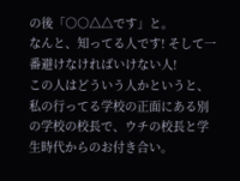の後「○○△△です」と。
なんと、知ってる人です! そして一番避けなければいけない人!
この人はどういう人かというと、私の行ってる学校の正面にある別の学校の校長で、ウチの校長と学生時代からのお付き合い。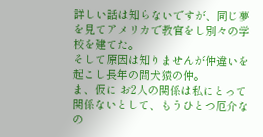詳しい話は知らないですが、同じ夢を見てアメリカで教官をし別々の学校を建てた。
そして原因は知りませんが仲違いを起こし長年の間犬猿の仲。
ま、仮に お2人の関係は私にとって関係ないとして、もうひとつ厄介なの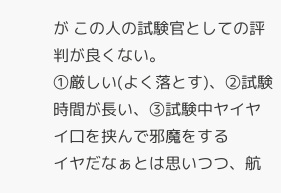が この人の試験官としての評判が良くない。
①厳しい(よく落とす)、②試験時間が長い、③試験中ヤイヤイ口を挟んで邪魔をする
イヤだなぁとは思いつつ、航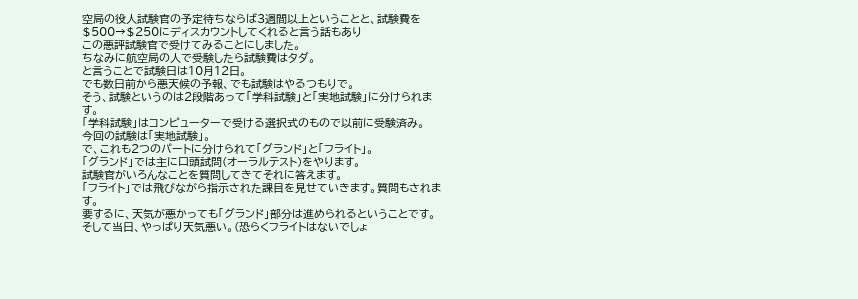空局の役人試験官の予定待ちならば3週間以上ということと、試験費を$500→$250にディスカウントしてくれると言う話もあり
この悪評試験官で受けてみることにしました。
ちなみに航空局の人で受験したら試験費はタダ。
と言うことで試験日は10月12日。
でも数日前から悪天候の予報、でも試験はやるつもりで。
そう、試験というのは2段階あって「学科試験」と「実地試験」に分けられます。
「学科試験」はコンピューターで受ける選択式のもので以前に受験済み。
今回の試験は「実地試験」。
で、これも2つのパートに分けられて「グランド」と「フライト」。
「グランド」では主に口頭試問(オーラルテスト)をやります。
試験官がいろんなことを質問してきてそれに答えます。
「フライト」では飛びながら指示された課目を見せていきます。質問もされます。
要するに、天気が悪かっても「グランド」部分は進められるということです。
そして当日、やっぱり天気悪い。(恐らくフライトはないでしょ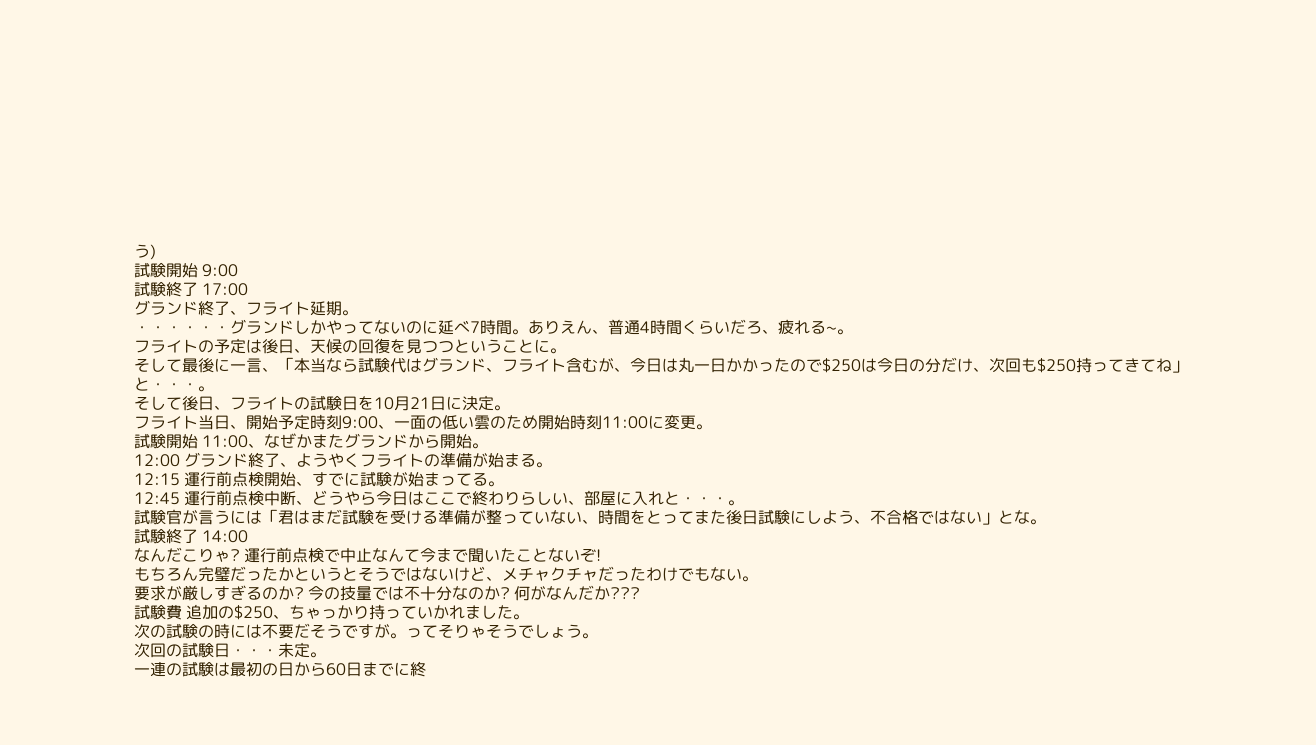う)
試験開始 9:00
試験終了 17:00
グランド終了、フライト延期。
・・・・・・グランドしかやってないのに延べ7時間。ありえん、普通4時間くらいだろ、疲れる~。
フライトの予定は後日、天候の回復を見つつということに。
そして最後に一言、「本当なら試験代はグランド、フライト含むが、今日は丸一日かかったので$250は今日の分だけ、次回も$250持ってきてね」と・・・。
そして後日、フライトの試験日を10月21日に決定。
フライト当日、開始予定時刻9:00、一面の低い雲のため開始時刻11:00に変更。
試験開始 11:00、なぜかまたグランドから開始。
12:00 グランド終了、ようやくフライトの準備が始まる。
12:15 運行前点検開始、すでに試験が始まってる。
12:45 運行前点検中断、どうやら今日はここで終わりらしい、部屋に入れと・・・。
試験官が言うには「君はまだ試験を受ける準備が整っていない、時間をとってまた後日試験にしよう、不合格ではない」とな。
試験終了 14:00
なんだこりゃ? 運行前点検で中止なんて今まで聞いたことないぞ!
もちろん完璧だったかというとそうではないけど、メチャクチャだったわけでもない。
要求が厳しすぎるのか? 今の技量では不十分なのか? 何がなんだか???
試験費 追加の$250、ちゃっかり持っていかれました。
次の試験の時には不要だそうですが。ってそりゃそうでしょう。
次回の試験日・・・未定。
一連の試験は最初の日から60日までに終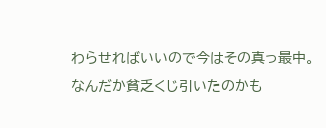わらせればいいので今はその真っ最中。
なんだか貧乏くじ引いたのかも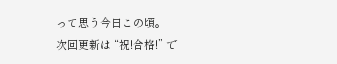って思う今日この頃。
次回更新は “祝!合格!” で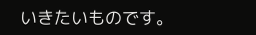いきたいものです。